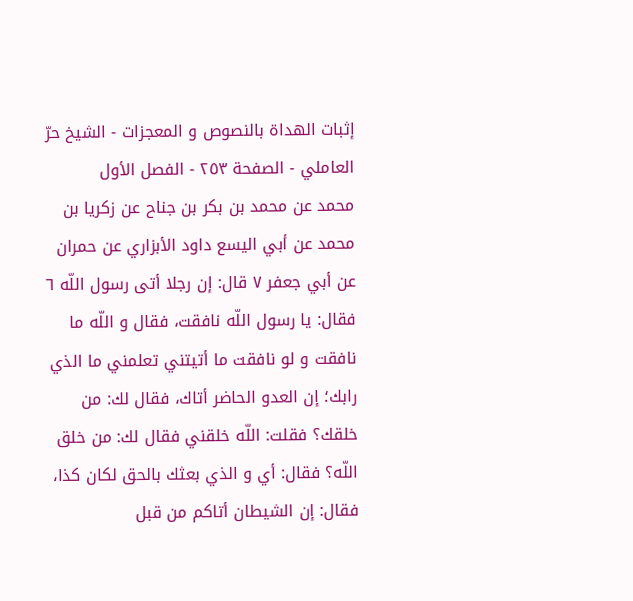إثبات الهداة بالنصوص و المعجزات - الشيخ حرّ العاملي - الصفحة ٢٥٣ - الفصل الأول
محمد عن محمد بن بكر بن جناح عن زكريا بن محمد عن أبي اليسع داود الأبزاري عن حمران عن أبي جعفر ٧ قال: إن رجلا أتى رسول اللّه ٦ فقال: يا رسول اللّه نافقت، فقال و اللّه ما نافقت و لو نافقت ما أتيتني تعلمني ما الذي رابك؛ إن العدو الحاضر أتاك، فقال لك: من خلقك؟ فقلت: اللّه خلقني فقال لك: من خلق اللّه؟ فقال: أي و الذي بعثك بالحق لكان كذا، فقال: إن الشيطان أتاكم من قبل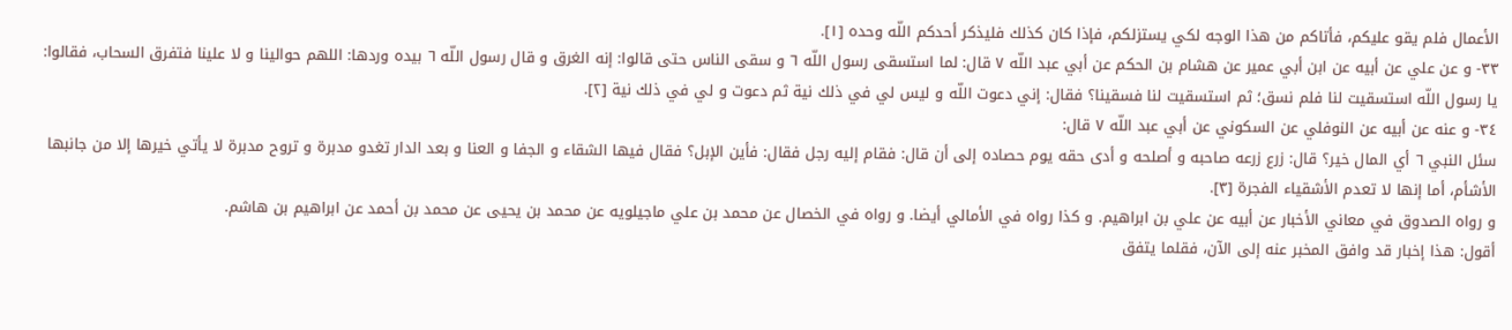الأعمال فلم يقو عليكم، فأتاكم من هذا الوجه لكي يستزلكم، فإذا كان كذلك فليذكر أحدكم اللّه وحده [١].
٣٣- و عن علي عن أبيه عن ابن أبي عمير عن هشام بن الحكم عن أبي عبد اللّه ٧ قال: لما استسقى رسول اللّه ٦ و سقى الناس حتى قالوا: إنه الغرق و قال رسول اللّه ٦ بيده وردها: اللهم حوالينا و لا علينا فتفرق السحاب، فقالوا: يا رسول اللّه استسقيت لنا فلم نسق؛ ثم استسقيت لنا فسقينا؟ فقال: إني دعوت اللّه و ليس لي في ذلك نية ثم دعوت و لي في ذلك نية [٢].
٣٤- و عنه عن أبيه عن النوفلي عن السكوني عن أبي عبد اللّه ٧ قال:
سئل النبي ٦ أي المال خير؟ قال: زرع زرعه صاحبه و أصلحه و أدى حقه يوم حصاده إلى أن قال: فقام إليه رجل فقال: فأين الإبل؟ فقال فيها الشقاء و الجفا و العنا و بعد الدار تغدو مدبرة و تروح مدبرة لا يأتي خيرها إلا من جانبها الأشأم، أما إنها لا تعدم الأشقياء الفجرة [٣].
و رواه الصدوق في معاني الأخبار عن أبيه عن علي بن ابراهيم. و كذا رواه في الأمالي أيضا. و رواه في الخصال عن محمد بن علي ماجيلويه عن محمد بن يحيى عن محمد بن أحمد عن ابراهيم بن هاشم.
أقول: هذا إخبار قد وافق المخبر عنه إلى الآن، فقلما يتفق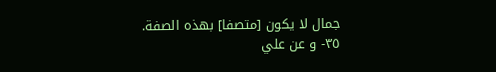جمال لا يكون [متصفا] بهذه الصفة.
٣٥- و عن علي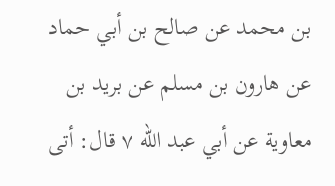بن محمد عن صالح بن أبي حماد عن هارون بن مسلم عن بريد بن معاوية عن أبي عبد اللّه ٧ قال: أتى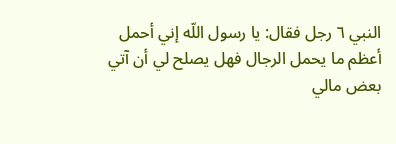النبي ٦ رجل فقال: يا رسول اللّه إني أحمل أعظم ما يحمل الرجال فهل يصلح لي أن آتي بعض مالي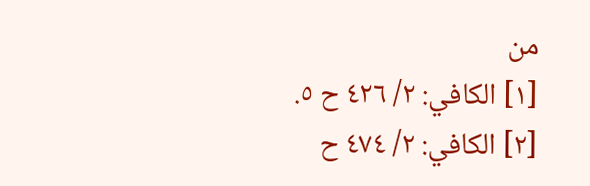من
[١] الكافي: ٢/ ٤٢٦ ح ٥.
[٢] الكافي: ٢/ ٤٧٤ ح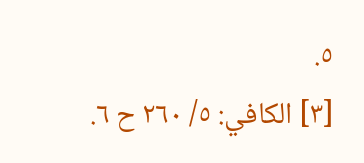٥.
[٣] الكافي: ٥/ ٢٦٠ ح ٦.